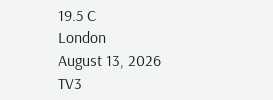19.5 C
London
August 13, 2026
TV3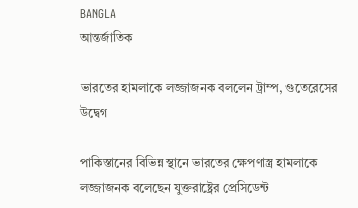BANGLA
আন্তর্জাতিক

ভারতের হামলাকে লজ্জাজনক বললেন ট্রাম্প, গুতেরেসের উদ্বেগ

পাকিস্তানের বিভিন্ন স্থানে ভারতের ক্ষেপণাস্ত্র হামলাকে লজ্জাজনক বলেছেন যুক্তরাষ্ট্রের প্রেসিডেন্ট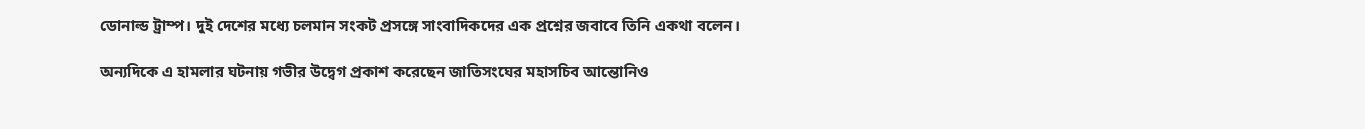ডোনাল্ড ট্রাম্প। দুই দেশের মধ্যে চলমান সংকট প্রসঙ্গে সাংবাদিকদের এক প্রশ্নের জবাবে তিনি একথা বলেন।

অন্যদিকে এ হামলার ঘটনায় গভীর উদ্বেগ প্রকাশ করেছেন জাতিসংঘের মহাসচিব আন্তোনিও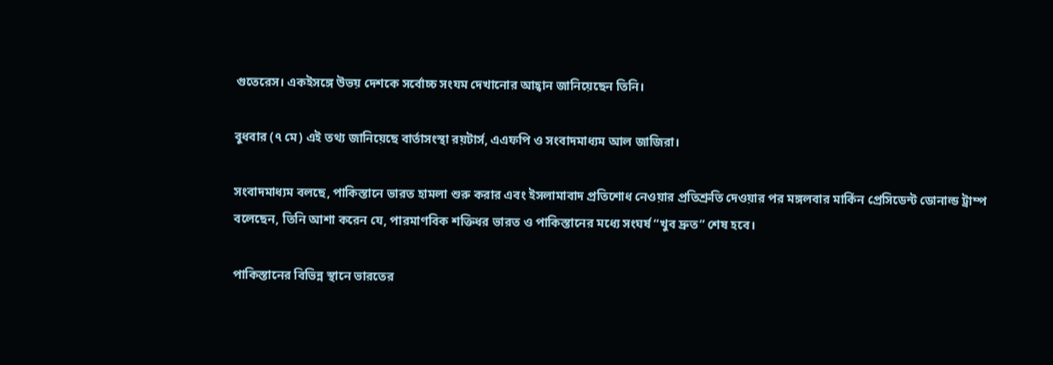গুতেরেস। একইসঙ্গে উভয় দেশকে সর্বোচ্চ সংযম দেখানোর আহ্বান জানিয়েছেন তিনি।

বুধবার (৭ মে) এই তথ্য জানিয়েছে বার্তাসংস্থা রয়টার্স, এএফপি ও সংবাদমাধ্যম আল জাজিরা।

সংবাদমাধ্যম বলছে, পাকিস্তানে ভারত হামলা শুরু করার এবং ইসলামাবাদ প্রতিশোধ নেওয়ার প্রতিশ্রুতি দেওয়ার পর মঙ্গলবার মার্কিন প্রেসিডেন্ট ডোনাল্ড ট্রাম্প বলেছেন, তিনি আশা করেন যে, পারমাণবিক শক্তিধর ভারত ও পাকিস্তানের মধ্যে সংঘর্ষ “খুব দ্রুত” শেষ হবে।

পাকিস্তানের বিভিন্ন স্থানে ভারতের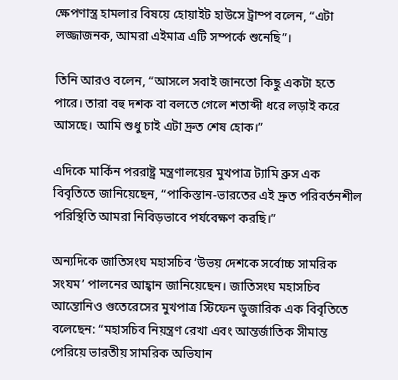ক্ষেপণাস্ত্র হামলার বিষয়ে হোয়াইট হাউসে ট্রাম্প বলেন, “এটা লজ্জাজনক, আমরা এইমাত্র এটি সম্পর্কে শুনেছি”।

তিনি আরও বলেন, “আসলে সবাই জানতো কিছু একটা হতে পারে। তারা বহু দশক বা বলতে গেলে শতাব্দী ধরে লড়াই করে আসছে। আমি শুধু চাই এটা দ্রুত শেষ হোক।”

এদিকে মার্কিন পররাষ্ট্র মন্ত্রণালয়ের মুখপাত্র ট্যামি ব্রুস এক বিবৃতিতে জানিয়েছেন, “পাকিস্তান-ভারতের এই দ্রুত পরিবর্তনশীল পরিস্থিতি আমরা নিবিড়ভাবে পর্যবেক্ষণ করছি।”

অন্যদিকে জাতিসংঘ মহাসচিব ‘উভয় দেশকে সর্বোচ্চ সামরিক সংযম’ পালনের আহ্বান জানিয়েছেন। জাতিসংঘ মহাসচিব আন্তোনিও গুতেরেসের মুখপাত্র স্টিফেন ডুজারিক এক বিবৃতিতে বলেছেন: “মহাসচিব নিয়ন্ত্রণ রেখা এবং আন্তর্জাতিক সীমান্ত পেরিয়ে ভারতীয় সামরিক অভিযান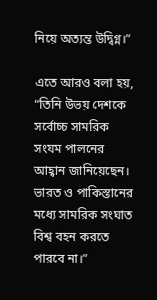নিয়ে অত্যন্ত উদ্বিগ্ন।”

এতে আরও বলা হয়, “তিনি উভয় দেশকে সর্বোচ্চ সামরিক সংযম পালনের আহ্বান জানিয়েছেন। ভারত ও পাকিস্তানের মধ্যে সামরিক সংঘাত বিশ্ব বহন করতে পারবে না।”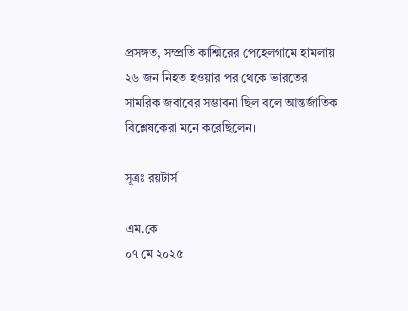প্রসঙ্গত, সম্প্রতি কাশ্মিরের পেহেলগামে হামলায় ২৬ জন নিহত হওয়ার পর থেকে ভারতের সামরিক জবাবের সম্ভাবনা ছিল বলে আন্তর্জাতিক বিশ্লেষকেরা মনে করেছিলেন।

সূত্রঃ রয়টার্স

এম.কে
০৭ মে ২০২৫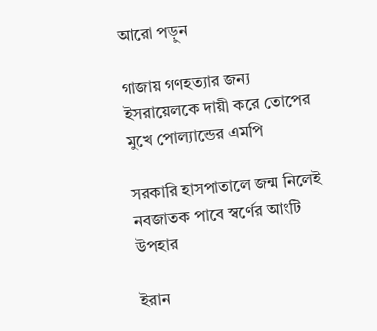আরো পড়ুন

গাজায় গণহত্যার জন্য ইসরায়েলকে দায়ী করে তোপের মুখে পোল্যান্ডের এমপি

সরকারি হাসপাতালে জন্ম নিলেই নবজাতক পাবে স্বর্ণের আংটি উপহার

ইরান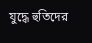যুদ্ধে হুতিদের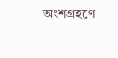অংশগ্রহণে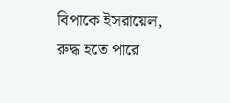বিপাকে ইসরায়েল, রুদ্ধ হতে পারে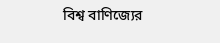বিশ্ব বাণিজ্যের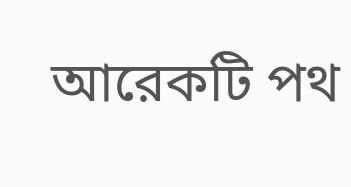আরেকটি পথ